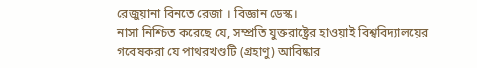রেজুয়ানা বিনতে রেজা । বিজ্ঞান ডেস্ক।
নাসা নিশ্চিত করেছে যে, সম্প্রতি যুক্তরাষ্ট্রের হাওয়াই বিশ্ববিদ্যালয়ের গবেষকরা যে পাথরখণ্ডটি (গ্রহাণু) আবিষ্কার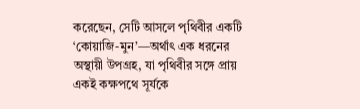করেছেন, সেটি আসলে পৃথিবীর একটি ‘কোয়াজি-মুন’—অর্থাৎ এক ধরনের অস্থায়ী উপগ্রহ, যা পৃথিবীর সঙ্গে প্রায় একই কক্ষপথে সূর্যকে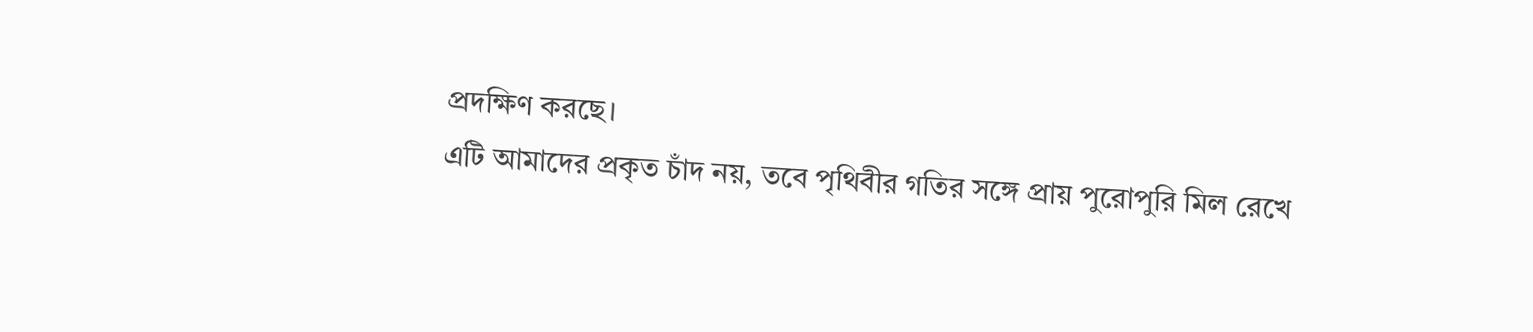প্রদক্ষিণ করছে।
এটি আমাদের প্রকৃত চাঁদ নয়, তবে পৃথিবীর গতির সঙ্গে প্রায় পুরোপুরি মিল রেখে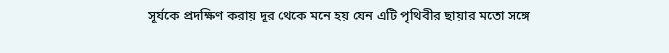সূর্যকে প্রদক্ষিণ করায় দূর থেকে মনে হয় যেন এটি পৃথিবীর ছায়ার মতো সঙ্গে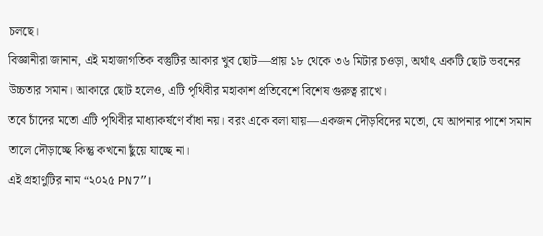চলছে।
বিজ্ঞানীরা জানান, এই মহাজাগতিক বস্তুটির আকার খুব ছোট—প্রায় ১৮ থেকে ৩৬ মিটার চওড়া, অর্থাৎ একটি ছোট ভবনের উচ্চতার সমান। আকারে ছোট হলেও, এটি পৃথিবীর মহাকাশ প্রতিবেশে বিশেষ গুরুত্ব রাখে।
তবে চাঁদের মতো এটি পৃথিবীর মাধ্যাকর্ষণে বাঁধা নয়। বরং একে বলা যায়—একজন দৌড়বিদের মতো, যে আপনার পাশে সমান তালে দৌড়াচ্ছে কিন্তু কখনো ছুঁয়ে যাচ্ছে না।
এই গ্রহাণুটির নাম “২০২৫ PN7”।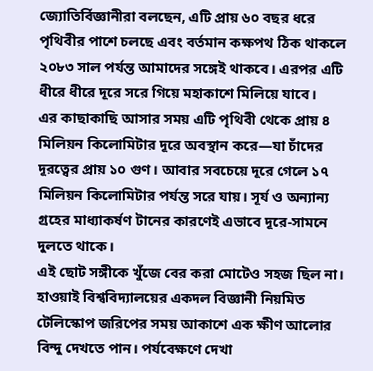জ্যোতির্বিজ্ঞানীরা বলছেন, এটি প্রায় ৬০ বছর ধরে পৃথিবীর পাশে চলছে এবং বর্তমান কক্ষপথ ঠিক থাকলে ২০৮৩ সাল পর্যন্ত আমাদের সঙ্গেই থাকবে। এরপর এটি ধীরে ধীরে দূরে সরে গিয়ে মহাকাশে মিলিয়ে যাবে।
এর কাছাকাছি আসার সময় এটি পৃথিবী থেকে প্রায় ৪ মিলিয়ন কিলোমিটার দূরে অবস্থান করে—যা চাঁদের দূরত্বের প্রায় ১০ গুণ। আবার সবচেয়ে দূরে গেলে ১৭ মিলিয়ন কিলোমিটার পর্যন্ত সরে যায়। সূর্য ও অন্যান্য গ্রহের মাধ্যাকর্ষণ টানের কারণেই এভাবে দূরে-সামনে দুলতে থাকে।
এই ছোট সঙ্গীকে খুঁজে বের করা মোটেও সহজ ছিল না। হাওয়াই বিশ্ববিদ্যালয়ের একদল বিজ্ঞানী নিয়মিত টেলিস্কোপ জরিপের সময় আকাশে এক ক্ষীণ আলোর বিন্দু দেখতে পান। পর্যবেক্ষণে দেখা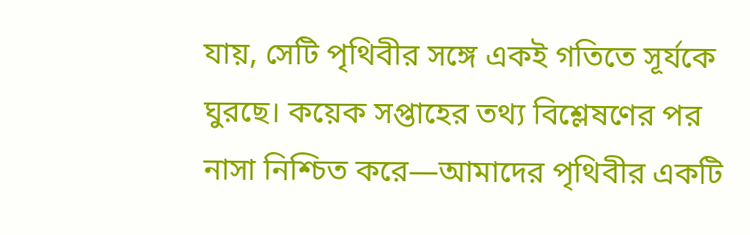যায়, সেটি পৃথিবীর সঙ্গে একই গতিতে সূর্যকে ঘুরছে। কয়েক সপ্তাহের তথ্য বিশ্লেষণের পর নাসা নিশ্চিত করে—আমাদের পৃথিবীর একটি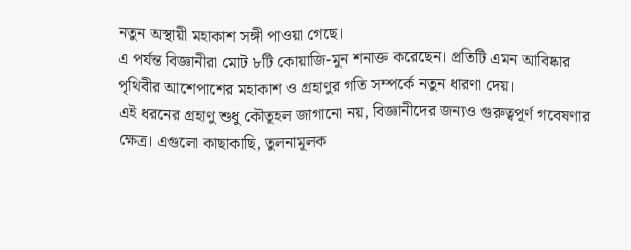নতুন অস্থায়ী মহাকাশ সঙ্গী পাওয়া গেছে।
এ পর্যন্ত বিজ্ঞানীরা মোট ৮টি কোয়াজি-মুন শনাক্ত করেছেন। প্রতিটি এমন আবিষ্কার পৃথিবীর আশেপাশের মহাকাশ ও গ্রহাণুর গতি সম্পর্কে নতুন ধারণা দেয়।
এই ধরনের গ্রহাণু শুধু কৌতূহল জাগানো নয়, বিজ্ঞানীদের জন্যও গুরুত্বপূর্ণ গবেষণার ক্ষেত্র। এগুলো কাছাকাছি, তুলনামূলক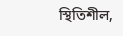স্থিতিশীল,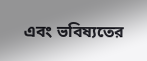এবং ভবিষ্যতের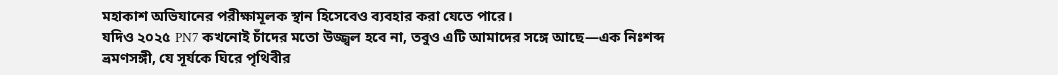মহাকাশ অভিযানের পরীক্ষামূলক স্থান হিসেবেও ব্যবহার করা যেতে পারে।
যদিও ২০২৫ PN7 কখনোই চাঁদের মতো উজ্জ্বল হবে না, তবুও এটি আমাদের সঙ্গে আছে—এক নিঃশব্দ ভ্রমণসঙ্গী, যে সূর্যকে ঘিরে পৃথিবীর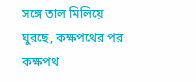সঙ্গে তাল মিলিয়ে ঘুরছে, কক্ষপথের পর কক্ষপথ